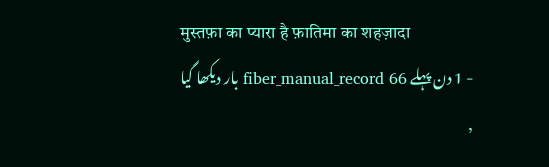मुस्तफ़ा का प्यारा है फ़ातिमा का शहज़ादा
- 1 دن پہلے fiber_manual_record 66 بار دیکھا گیا
,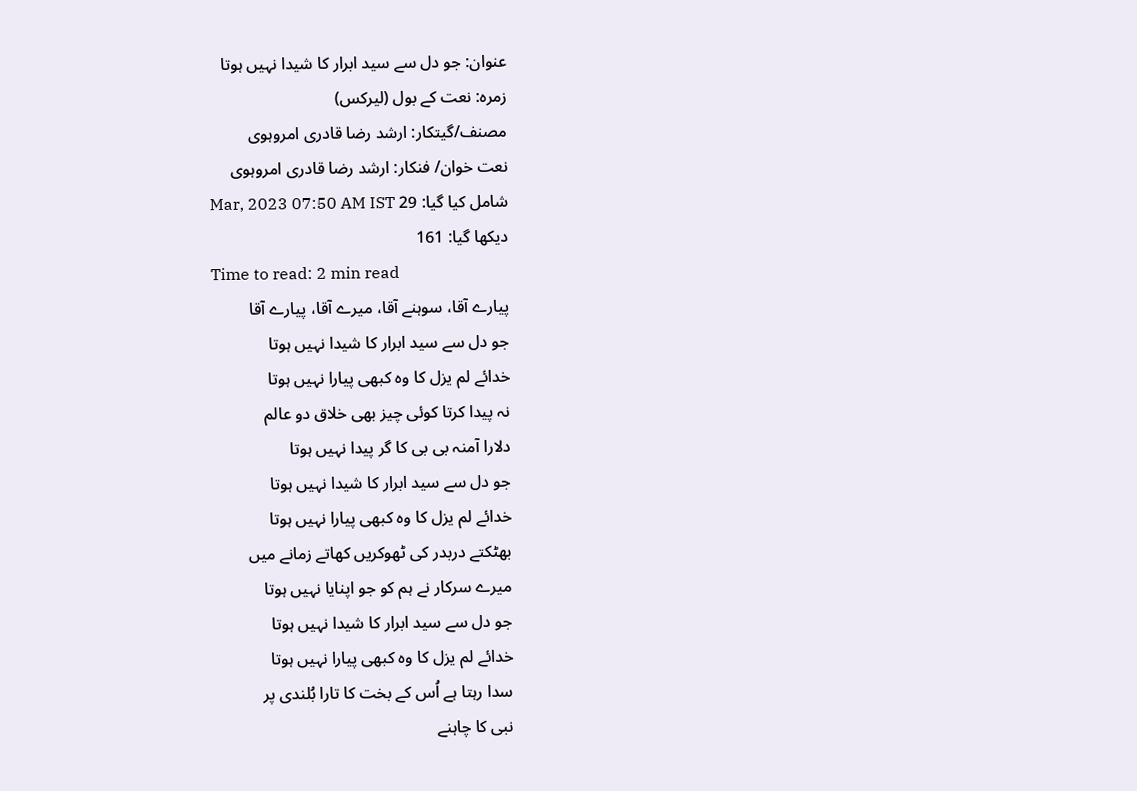عنوان: جو دل سے سید ابرار کا شیدا نہیں ہوتا
زمرہ: نعت کے بول (لیرکس)
مصنف/گیتکار: ارشد رضا قادری امروہوی
نعت خوان/ فنکار: ارشد رضا قادری امروہوی
شامل کیا گیا: 29 Mar, 2023 07:50 AM IST
دیکھا گیا: 161
Time to read: 2 min read
پیارے آقا، سوہنے آقا، میرے آقا، پیارے آقا
جو دل سے سید ابرار کا شیدا نہیں ہوتا
خدائے لم یزل کا وہ کبھی پیارا نہیں ہوتا
نہ پیدا کرتا کوئی چیز بھی خلاق دو عالم
دلارا آمنہ بی بی کا گر پیدا نہیں ہوتا
جو دل سے سید ابرار کا شیدا نہیں ہوتا
خدائے لم یزل کا وہ کبھی پیارا نہیں ہوتا
بھٹکتے دربدر کی ٹھوکریں کھاتے زمانے میں
میرے سرکار نے ہم کو جو اپنایا نہیں ہوتا
جو دل سے سید ابرار کا شیدا نہیں ہوتا
خدائے لم یزل کا وہ کبھی پیارا نہیں ہوتا
سدا رہتا ہے اُس کے بخت کا تارا بُلندی پر
نبی کا چاہنے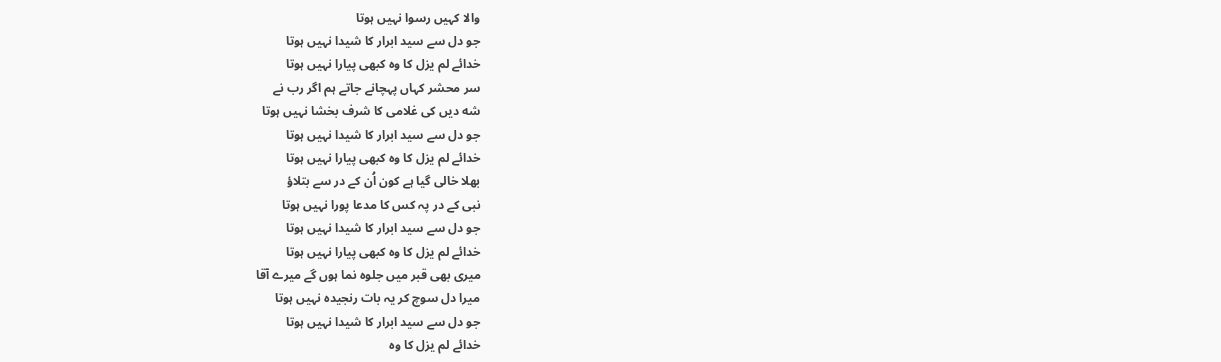والا کہیں رسوا نہیں ہوتا
جو دل سے سید ابرار کا شیدا نہیں ہوتا
خدائے لم یزل کا وہ کبھی پیارا نہیں ہوتا
سر محشر کہاں پہچانے جاتے ہم اگر رب نے
شه دیں کی غلامی کا شرف بخشا نہیں ہوتا
جو دل سے سید ابرار کا شیدا نہیں ہوتا
خدائے لم یزل کا وہ کبھی پیارا نہیں ہوتا
بھلا خالی گیا ہے کون اُن کے در سے بتلاؤ
نبی کے در پہ کس کا مدعا پورا نہیں ہوتا
جو دل سے سید ابرار کا شیدا نہیں ہوتا
خدائے لم یزل کا وہ کبھی پیارا نہیں ہوتا
میری بھی قبر میں جلوہ نما ہوں گے میرے آقا
میرا دل سوچ کر یہ بات رنجیدہ نہیں ہوتا
جو دل سے سید ابرار کا شیدا نہیں ہوتا
خدائے لم یزل کا وہ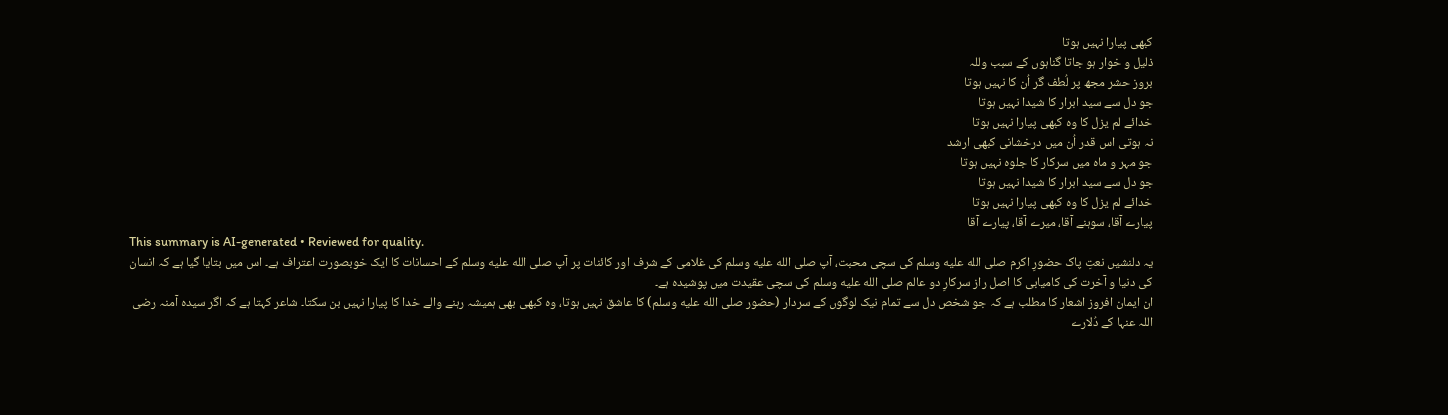کبھی پیارا نہیں ہوتا
ذلیل و خوار ہو جاتا گناہوں کے سبب وللہ
بروز حشر مجھ پر لُطف گر اُن کا نہیں ہوتا
جو دل سے سید ابرار کا شیدا نہیں ہوتا
خدائے لم یزل کا وہ کبھی پیارا نہیں ہوتا
نہ ہوتی اس قدر اُن میں درخشانی کبھی ارشد
جو مہر و ماہ میں سرکار کا جلوہ نہیں ہوتا
جو دل سے سید ابرار کا شیدا نہیں ہوتا
خدائے لم یزل کا وہ کبھی پیارا نہیں ہوتا
پیارے آقا، سوہنے آقا، میرے آقا، پیارے آقا
This summary is AI-generated • Reviewed for quality.
یہ دلنشیں نعتِ پاک حضورِ اکرم صلى الله عليه وسلم کی سچی محبت، آپ صلى الله عليه وسلم کی غلامی کے شرف اور کائنات پر آپ صلى الله عليه وسلم کے احسانات کا ایک خوبصورت اعتراف ہے۔ اس میں بتایا گیا ہے کہ انسان کی دنیا و آخرت کی کامیابی کا اصل راز سرکارِ دو عالم صلى الله عليه وسلم کی سچی عقیدت میں پوشیدہ ہے۔
ان ایمان افروز اشعار کا مطلب ہے کہ جو شخص دل سے تمام نیک لوگوں کے سردار (حضور صلى الله عليه وسلم) کا عاشق نہیں ہوتا، وہ کبھی بھی ہمیشہ رہنے والے خدا کا پیارا نہیں بن سکتا۔ شاعر کہتا ہے کہ اگر سیدہ آمنہ رضی اللہ عنہا کے دُلارے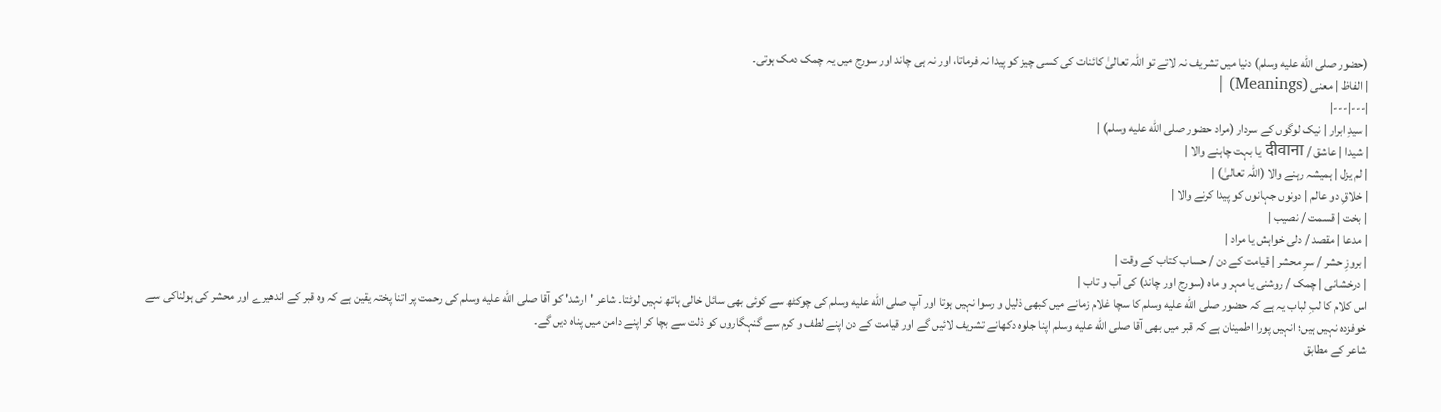(حضور صلى الله عليه وسلم) دنیا میں تشریف نہ لاتے تو اللہ تعالیٰ کائنات کی کسی چیز کو پیدا نہ فرماتا، اور نہ ہی چاند اور سورج میں یہ چمک دمک ہوتی۔
| الفاظ | معنی (Meanings) |
|---|---|
| سیدِ ابرار | نیک لوگوں کے سردار (مراد حضور صلى الله عليه وسلم) |
| شیدا | عاشق / दीवाना یا بہت چاہنے والا |
| لم یزل | ہمیشہ رہنے والا (اللہ تعالیٰ) |
| خلاقِ دو عالم | دونوں جہانوں کو پیدا کرنے والا |
| بخت | قسمت / نصیب |
| مدعا | مقصد / دلی خواہش یا مراد |
| بروزِ حشر / سرِ محشر | قیامت کے دن / حساب کتاب کے وقت |
| درخشانی | چمک / روشنی یا مہر و ماہ (سورج اور چاند) کی آب و تاب |
اس کلام کا لبِ لباب یہ ہے کہ حضور صلى الله عليه وسلم کا سچا غلام زمانے میں کبھی ذلیل و رسوا نہیں ہوتا اور آپ صلى الله عليه وسلم کی چوکٹھ سے کوئی بھی سائل خالی ہاتھ نہیں لوٹتا۔ شاعر 'ارشد' کو آقا صلى الله عليه وسلم کی رحمت پر اتنا پختہ یقین ہے کہ وہ قبر کے اندھیرے اور محشر کی ہولناکی سے خوفزدہ نہیں ہیں؛ انہیں پورا اطمینان ہے کہ قبر میں بھی آقا صلى الله عليه وسلم اپنا جلوہ دکھانے تشریف لائیں گے اور قیامت کے دن اپنے لطف و کرم سے گنہگاروں کو ذلت سے بچا کر اپنے دامن میں پناہ دیں گے۔
شاعر کے مطابق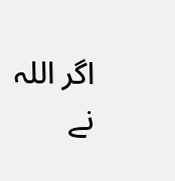اگر اللہ نے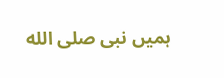ہمیں نبی صلى الله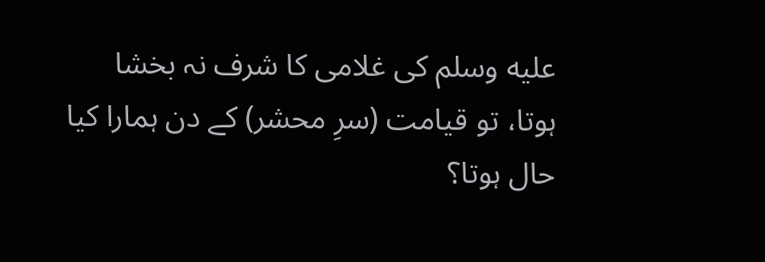عليه وسلم کی غلامی کا شرف نہ بخشا ہوتا، تو قیامت (سرِ محشر) کے دن ہمارا کیا حال ہوتا؟